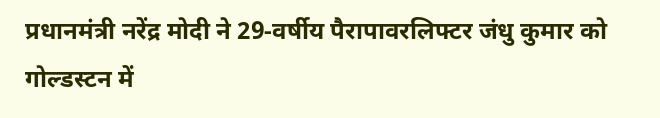प्रधानमंत्री नरेंद्र मोदी ने 29‑वर्षीय पैरापावरलिफ्टर जंधु कुमार को गोल्डस्टन में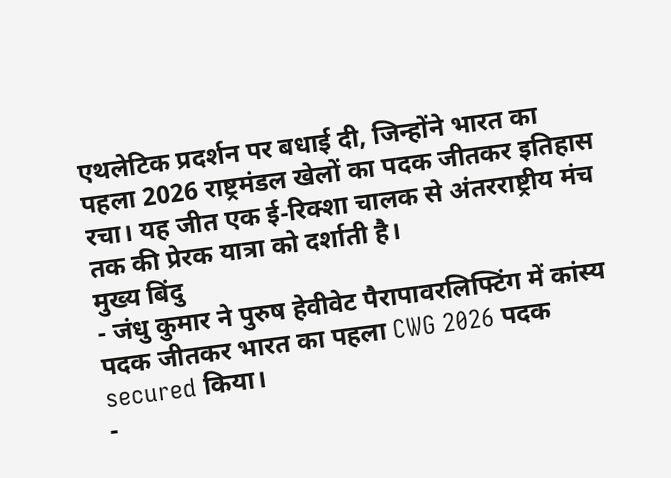एथलेटिक प्रदर्शन पर बधाई दी, जिन्होंने भारत का पहला 2026 राष्ट्रमंडल खेलों का पदक जीतकर इतिहास रचा। यह जीत एक ई‑रिक्शा चालक से अंतरराष्ट्रीय मंच तक की प्रेरक यात्रा को दर्शाती है।
मुख्य बिंदु
- जंधु कुमार ने पुरुष हेवीवेट पैरापावरलिफ्टिंग में कांस्य पदक जीतकर भारत का पहला CWG 2026 पदक secured किया।
-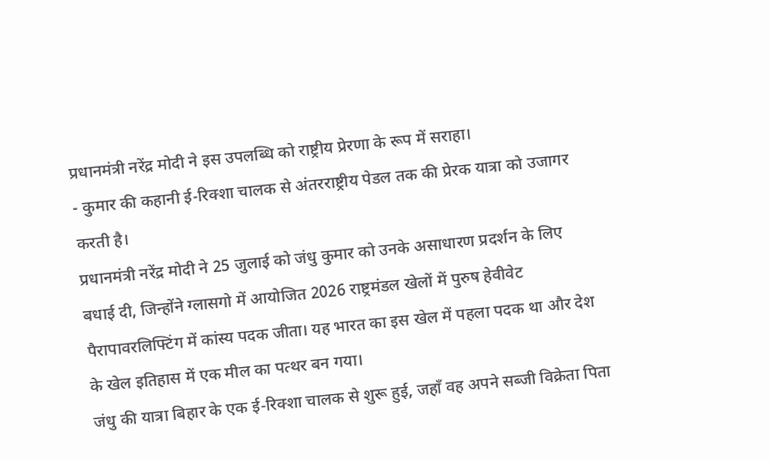प्रधानमंत्री नरेंद्र मोदी ने इस उपलब्धि को राष्ट्रीय प्रेरणा के रूप में सराहा।
- कुमार की कहानी ई‑रिक्शा चालक से अंतरराष्ट्रीय पेडल तक की प्रेरक यात्रा को उजागर करती है।
प्रधानमंत्री नरेंद्र मोदी ने 25 जुलाई को जंधु कुमार को उनके असाधारण प्रदर्शन के लिए बधाई दी, जिन्होंने ग्लासगो में आयोजित 2026 राष्ट्रमंडल खेलों में पुरुष हेवीवेट पैरापावरलिफ्टिंग में कांस्य पदक जीता। यह भारत का इस खेल में पहला पदक था और देश के खेल इतिहास में एक मील का पत्थर बन गया।
जंधु की यात्रा बिहार के एक ई‑रिक्शा चालक से शुरू हुई, जहाँ वह अपने सब्जी विक्रेता पिता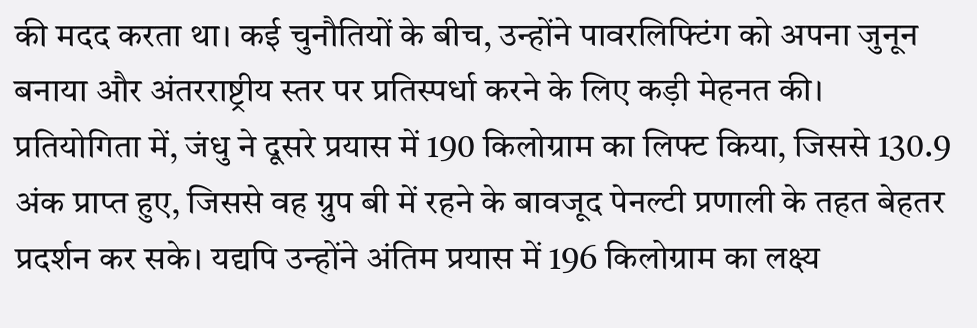की मदद करता था। कई चुनौतियों के बीच, उन्होंने पावरलिफ्टिंग को अपना जुनून बनाया और अंतरराष्ट्रीय स्तर पर प्रतिस्पर्धा करने के लिए कड़ी मेहनत की।
प्रतियोगिता में, जंधु ने दूसरे प्रयास में 190 किलोग्राम का लिफ्ट किया, जिससे 130.9 अंक प्राप्त हुए, जिससे वह ग्रुप बी में रहने के बावजूद पेनल्टी प्रणाली के तहत बेहतर प्रदर्शन कर सके। यद्यपि उन्होंने अंतिम प्रयास में 196 किलोग्राम का लक्ष्य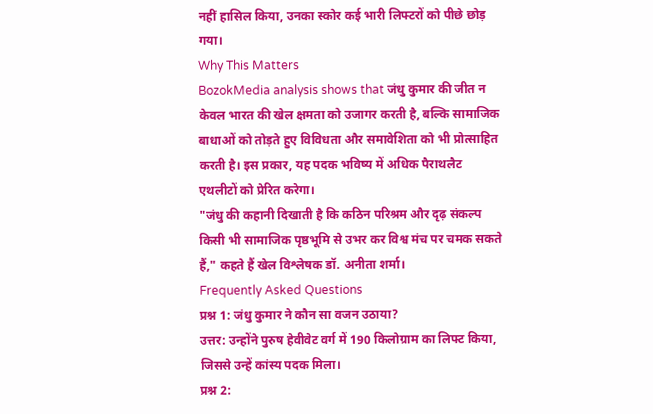नहीं हासिल किया, उनका स्कोर कई भारी लिफ्टरों को पीछे छोड़ गया।
Why This Matters
BozokMedia analysis shows that जंधु कुमार की जीत न केवल भारत की खेल क्षमता को उजागर करती है, बल्कि सामाजिक बाधाओं को तोड़ते हुए विविधता और समावेशिता को भी प्रोत्साहित करती है। इस प्रकार, यह पदक भविष्य में अधिक पैराथलैट एथलीटों को प्रेरित करेगा।
"जंधु की कहानी दिखाती है कि कठिन परिश्रम और दृढ़ संकल्प किसी भी सामाजिक पृष्ठभूमि से उभर कर विश्व मंच पर चमक सकते हैं," कहते हैं खेल विश्लेषक डॉ. अनीता शर्मा।
Frequently Asked Questions
प्रश्न 1: जंधु कुमार ने कौन सा वजन उठाया?
उत्तर: उन्होंने पुरुष हेवीवेट वर्ग में 190 किलोग्राम का लिफ्ट किया, जिससे उन्हें कांस्य पदक मिला।
प्रश्न 2: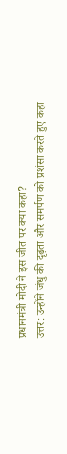प्रधानमंत्री मोदी ने इस जीत पर क्या कहा?
उत्तर: उन्होंने जंधु की दृढ़ता और समर्पण को प्रशंसा करते हुए कहा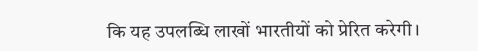कि यह उपलब्धि लाखों भारतीयों को प्रेरित करेगी।